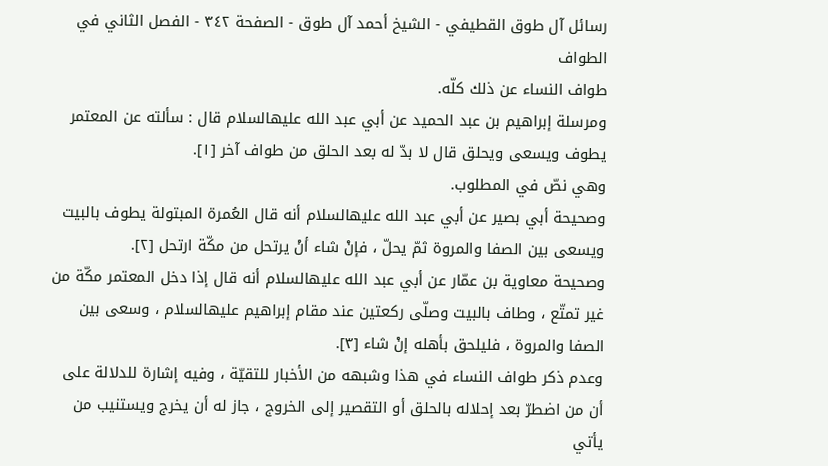رسائل آل طوق القطيفي - الشيخ أحمد آل طوق - الصفحة ٣٤٢ - الفصل الثاني في الطواف
طواف النساء عن ذلك كلّه.
ومرسلة إبراهيم بن عبد الحميد عن أبي عبد الله عليهالسلام قال : سألته عن المعتمر يطوف ويسعى ويحلق قال لا بدّ له بعد الحلق من طواف آخر [١].
وهي نصّ في المطلوب.
وصحيحة أبي بصير عن أبي عبد الله عليهالسلام أنه قال العُمرة المبتولة يطوف بالبيت ويسعى بين الصفا والمروة ثمّ يحلّ ، فإنْ شاء أنْ يرتحل من مكّة ارتحل [٢].
وصحيحة معاوية بن عمّار عن أبي عبد الله عليهالسلام أنه قال إذا دخل المعتمر مكّة من غير تمتّع ، وطاف بالبيت وصلّى ركعتين عند مقام إبراهيم عليهالسلام ، وسعى بين الصفا والمروة ، فليلحق بأهله إنْ شاء [٣].
وعدم ذكر طواف النساء في هذا وشبهه من الأخبار للتقيّة ، وفيه إشارة للدلالة على أن من اضطرّ بعد إحلاله بالحلق أو التقصير إلى الخروج ، جاز له أن يخرج ويستنيب من يأتي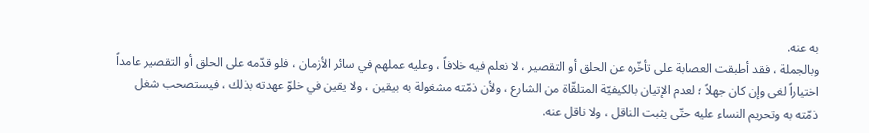به عنه.
وبالجملة ، فقد أطبقت العصابة على تأخّره عن الحلق أو التقصير ، لا نعلم فيه خلافاً ، وعليه عملهم في سائر الأزمان ، فلو قدّمه على الحلق أو التقصير عامداً اختياراً لغى وإن كان جهلاً ؛ لعدم الإتيان بالكيفيّة المتلقّاة من الشارع ، ولأن ذمّته مشغولة به بيقين ، ولا يقين في خلوّ عهدته بذلك ، فيستصحب شغل ذمّته به وتحريم النساء عليه حتّى يثبت الناقل ، ولا ناقل عنه.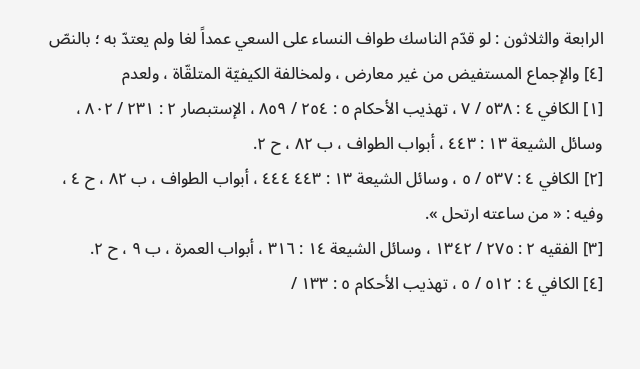الرابعة والثلاثون : لو قدّم الناسك طواف النساء على السعي عمداً لغا ولم يعتدّ به ؛ بالنصّ [٤] والإجماع المستفيض من غير معارض ، ولمخالفة الكيفيّة المتلقّاة ، ولعدم
[١] الكافي ٤ : ٥٣٨ / ٧ ، تهذيب الأحكام ٥ : ٢٥٤ / ٨٥٩ ، الإستبصار ٢ : ٢٣١ / ٨٠٢ ، وسائل الشيعة ١٣ : ٤٤٣ ، أبواب الطواف ، ب ٨٢ ، ح ٢.
[٢] الكافي ٤ : ٥٣٧ / ٥ ، وسائل الشيعة ١٣ : ٤٤٣ ٤٤٤ ، أبواب الطواف ، ب ٨٢ ، ح ٤ ، وفيه : « من ساعته ارتحل ».
[٣] الفقيه ٢ : ٢٧٥ / ١٣٤٢ ، وسائل الشيعة ١٤ : ٣١٦ ، أبواب العمرة ، ب ٩ ، ح ٢.
[٤] الكافي ٤ : ٥١٢ / ٥ ، تهذيب الأحكام ٥ : ١٣٣ /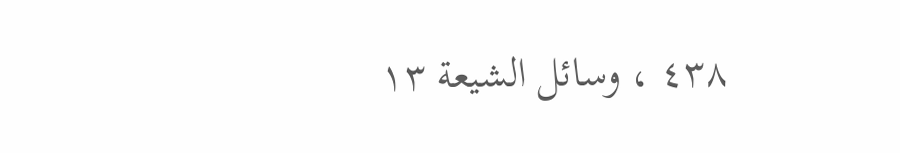٤٣٨ ، وسائل الشيعة ١٣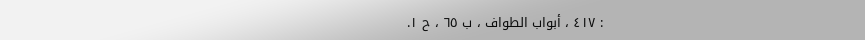: ٤١٧ ، أبواب الطواف ، ب ٦٥ ، ح ١.